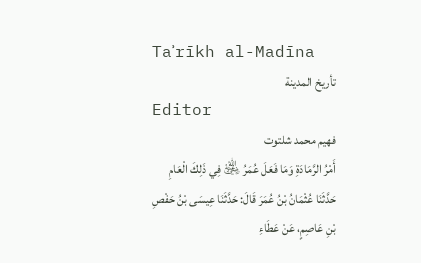Taʾrīkh al-Madīna
تأريخ المدينة
Editor
فهيم محمد شلتوت
أَمْرُ الرَّمَادَةِ وَمَا فَعَلَ عُمَرُ ﵁ فِي ذَلِكَ الْعَامِ
حَدَّثَنَا عُثْمَانُ بْنُ عُمَرَ قَالَ: حَدَّثَنَا عِيسَى بْنُ حَفْصِ بْنِ عَاصِمٍ، عَنْ عَطَاءِ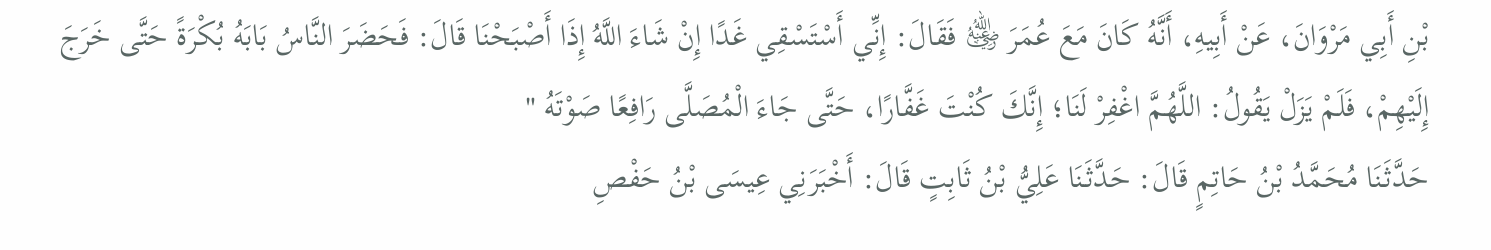بْنِ أَبِي مَرْوَانَ، عَنْ أَبِيهِ، أَنَّهُ كَانَ مَعَ عُمَرَ ﵁ فَقَالَ: إِنِّي أَسْتَسْقِي غَدًا إِنْ شَاءَ اللَّهُ إِذَا أَصْبَحْنَا قَالَ: فَحَضَرَ النَّاسُ بَابَهُ بُكْرَةً حَتَّى خَرَجَ إِلَيْهِمْ، فَلَمْ يَزَلْ يَقُولُ: اللَّهُمَّ اغْفِرْ لَنَا؛ إِنَّكَ كُنْتَ غَفَّارًا، حَتَّى جَاءَ الْمُصَلَّى رَافِعًا صَوْتَهُ "
حَدَّثَنَا مُحَمَّدُ بْنُ حَاتِمٍ قَالَ: حَدَّثَنَا عَلِيُّ بْنُ ثَابِتٍ قَالَ: أَخْبَرَنِي عِيسَى بْنُ حَفْصِ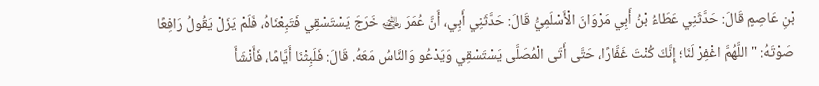بْنِ عَاصِمٍ قَالَ: حَدَّثَنِي عَطَاءُ بْنُ أَبِي مَرْوَانَ الْأَسْلَمِيُّ قَالَ: حَدَّثَنِي أَبِي، أَنَّ عُمَرَ ﵁ خَرَجَ يَسْتَسْقِي فَتَبِعْنَاهُ، فَلَمْ يَزَلْ يَقُولُ رَافِعًا صَوْتَهُ: " اللَّهُمَّ اغْفِرْ لَنَا؛ إِنَّكَ كُنْتَ غَفَّارًا، حَتَّى أَتَى الْمُصَلَّى يَسْتَسْقِي وَيَدْعُو وَالنَّاسُ مَعَهُ. قَالَ: فَلَبِثْنَا أَيَّامًا، فَأَنْشَأَ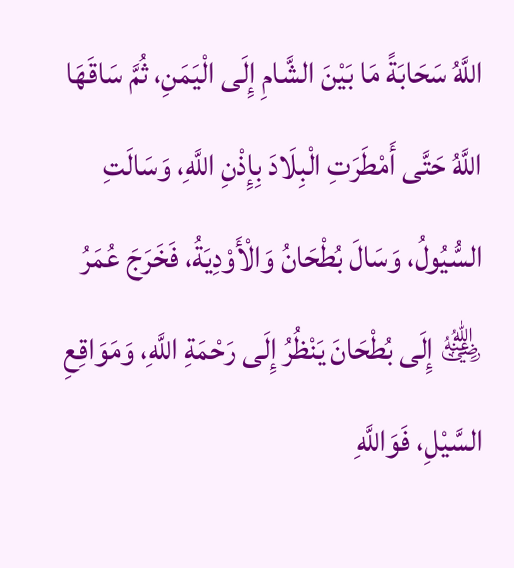اللَّهُ سَحَابَةً مَا بَيْنَ الشَّامِ إِلَى الْيَمَنِ، ثُمَّ سَاقَهَا اللَّهُ حَتَّى أَمْطَرَتِ الْبِلَادَ بِإِذْنِ اللَّهِ، وَسَالَتِ السُّيُولُ، وَسَالَ بُطْحَانُ وَالْأَوْدِيَةُ، فَخَرَجَ عُمَرُ ﵁ إِلَى بُطْحَانَ يَنْظُرُ إِلَى رَحْمَةِ اللَّهِ، وَمَوَاقِعِ السَّيْلِ، فَوَاللَّهِ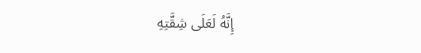إِنَّهُ لَعَلَى شِقَّتِهِ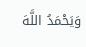وَيَحْمَدُ اللَّهَ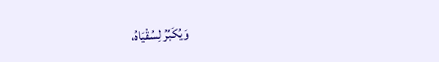وَيُكَبِّرُ لِسُقْيَاهُ،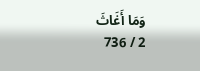وَمَا أَغَاثَ
2 / 736